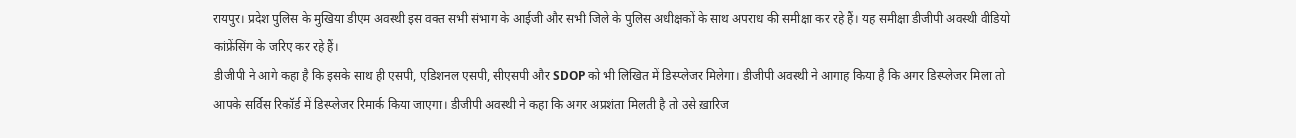रायपुर। प्रदेश पुलिस के मुखिया डीएम अवस्थी इस वक्त सभी संभाग के आईजी और सभी जिले के पुलिस अधीक्षकों के साथ अपराध की समीक्षा कर रहे हैं। यह समीक्षा डीजीपी अवस्थी वीडियो कांफ्रेंसिंग के जरिए कर रहे हैं।
डीजीपी ने आगे कहा है कि इसके साथ ही एसपी, एडिशनल एसपी, सीएसपी और SDOP को भी लिखित में डिस्प्लेजर मिलेगा। डीजीपी अवस्थी ने आगाह किया है कि अगर डिस्प्लेजर मिला तो आपके सर्विस रिकॉर्ड में डिस्प्लेजर रिमार्क किया जाएगा। डीजीपी अवस्थी ने कहा कि अगर अप्रशंता मिलती है तो उसे ख़ारिज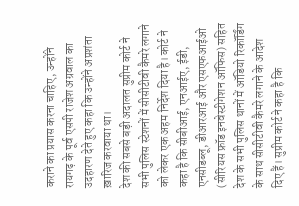कराने का प्रयास करना चाहिए, उन्होंने रायगढ़ के पूर्व एसपी राजेश अग्रवाल का उदहारण देते हुए कहा कि उन्होंने अप्रशंता ख़ारिज करवाया था।
देश की सबसे बड़ी अदालत सुप्रीम कोर्ट ने सभी पुलिस स्टेशनों में सीसीटीवी कैमरे लगाने को लेकर एक अहम निर्देश दिया है। कोर्ट ने कहा है कि सीबीआई, एनआईए, ईडी, एनसीडब्लू, डीआरआई और एसएफआईओ (सीरियस फ्रॉड इनवेस्टीगेशन ऑफिस) सहित देश के सभी पुलिस थानों में ऑडियो रिकॉर्डिंग के साथ सीसीटीवी कैमरे लगाने के आदेश दिए हैं। सुप्रीम कोर्ट ने कहा है कि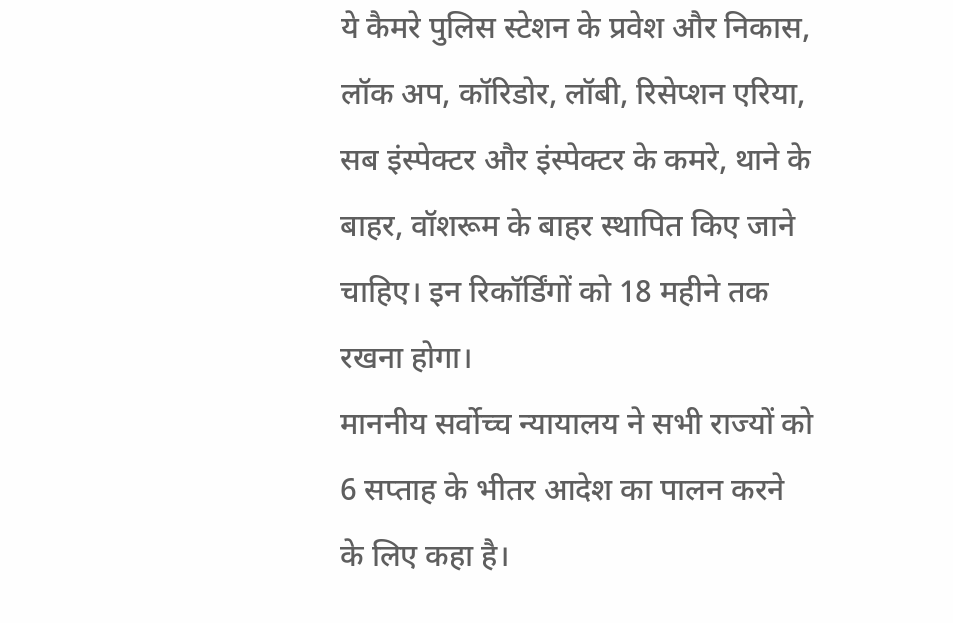ये कैमरे पुलिस स्टेशन के प्रवेश और निकास, लॉक अप, कॉरिडोर, लॉबी, रिसेप्शन एरिया, सब इंस्पेक्टर और इंस्पेक्टर के कमरे, थाने के बाहर, वॉशरूम के बाहर स्थापित किए जाने चाहिए। इन रिकॉर्डिंगों को 18 महीने तक रखना होगा।
माननीय सर्वोच्च न्यायालय ने सभी राज्यों को 6 सप्ताह के भीतर आदेश का पालन करने के लिए कहा है।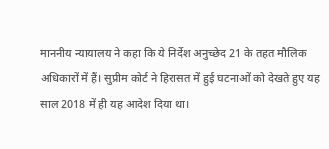माननीय न्यायालय ने कहा कि ये निर्देश अनुच्छेद 21 के तहत मौलिक अधिकारों में हैं। सुप्रीम कोर्ट ने हिरासत में हुई घटनाओं को देखते हुए यह साल 2018 में ही यह आदेश दिया था।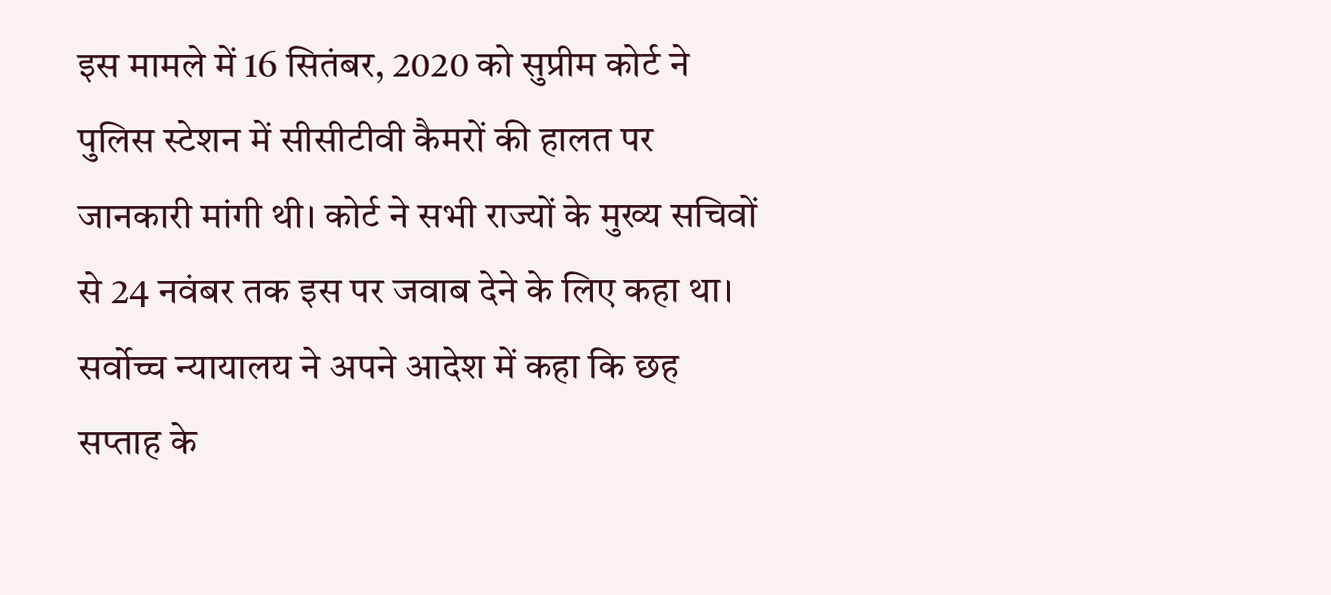इस मामले में 16 सितंबर, 2020 को सुप्रीम कोर्ट ने पुलिस स्टेशन में सीसीटीवी कैमरों की हालत पर जानकारी मांगी थी। कोर्ट ने सभी राज्यों के मुख्य सचिवों से 24 नवंबर तक इस पर जवाब देने के लिए कहा था।
सर्वोच्च न्यायालय ने अपने आदेश में कहा कि छह सप्ताह के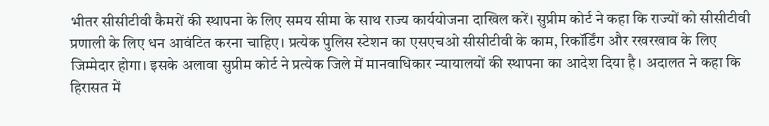भीतर सीसीटीवी कैमरों की स्थापना के लिए समय सीमा के साथ राज्य कार्ययोजना दाखिल करें। सुप्रीम कोर्ट ने कहा कि राज्यों को सीसीटीवी प्रणाली के लिए धन आवंटित करना चाहिए। प्रत्येक पुलिस स्टेशन का एसएचओ सीसीटीवी के काम, रिकॉर्डिंग और रखरखाव के लिए जिम्मेदार होगा। इसके अलावा सुप्रीम कोर्ट ने प्रत्येक जिले में मानवाधिकार न्यायालयों की स्थापना का आदेश दिया है। अदालत ने कहा कि हिरासत में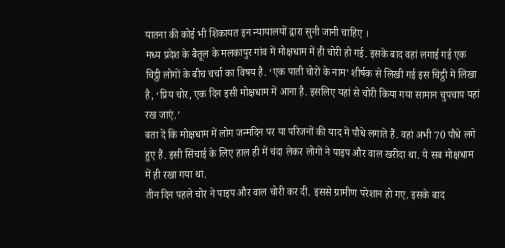यातना की कोई भी शिकायत इन न्यायालयों द्वारा सुनी जानी चाहिए ।
मध्य प्रदेश के बैतूल के मलकापुर गांव में मोक्षधाम में ही चोरी हो गई. इसके बाद वहां लगाई गई एक चिट्ठी लोगों के बीच चर्चा का विषय है. ‘एक पाती चोरों के नाम’ शीर्षक से लिखी गई इस चिट्ठी में लिखा है, ‘प्रिय चोर, एक दिन इसी मोक्षधाम में आना है. इसलिए यहां से चोरी किया गया सामान चुपचाप यहां रख जाएं.’
बता दें कि मोक्षधाम में लोग जन्मदिन पर या परिजनों की याद में पौधे लगाते हैं. वहां अभी 70 पौधे लगे हुए हैं. इसी सिंचाई के लिए हाल ही में चंदा लेकर लोगों ने पाइप और वाल खरीदा था. ये सब मोक्षधाम में ही रखा गया था.
तीन दिन पहले चोर ने पाइप और वाल चोरी कर दी. इससे ग्रामीण परेशान हो गए. इसके बाद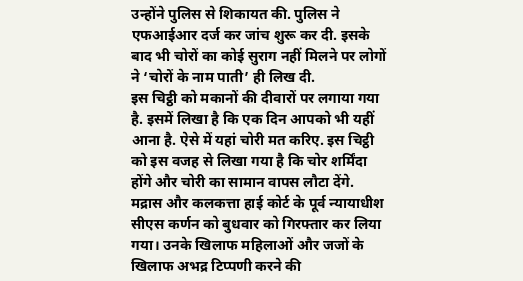उन्होंने पुलिस से शिकायत की. पुलिस ने एफआईआर दर्ज कर जांच शुरू कर दी. इसके बाद भी चोरों का कोई सुराग नहीं मिलने पर लोगों ने ‘चोरों के नाम पाती’ ही लिख दी.
इस चिट्ठी को मकानों की दीवारों पर लगाया गया है. इसमें लिखा है कि एक दिन आपको भी यहीं आना है. ऐसे में यहां चोरी मत करिए. इस चिट्ठी को इस वजह से लिखा गया है कि चोर शर्मिंदा होंगे और चोरी का सामान वापस लौटा देंगे.
मद्रास और कलकत्ता हाई कोर्ट के पूर्व न्यायाधीश सीएस कर्णन को बुधवार को गिरफ्तार कर लिया गया। उनके खिलाफ महिलाओं और जजों के खिलाफ अभद्र टिप्पणी करने की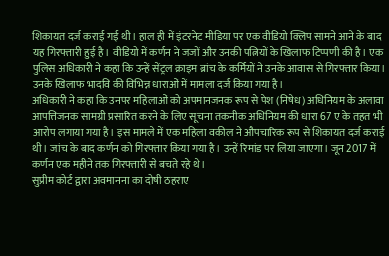शिकायत दर्ज कराई गई थी। हाल ही में इंटरनेट मीडिया पर एक वीडियो क्लिप सामने आने के बाद यह गिरफ्तारी हुई है। वीडियो में कर्णन ने जजों और उनकी पत्नियों के खिलाफ टिप्पणी की है। एक पुलिस अधिकारी ने कहा कि उन्हें सेंट्रल क्राइम ब्रांच के कर्मियों ने उनके आवास से गिरफ्तार किया। उनके खिलाफ भादवि की विभिन्न धाराओं में मामला दर्ज किया गया है।
अधिकारी ने कहा कि उनपर महिलाओं को अपमानजनक रूप से पेश (निषेध) अधिनियम के अलावा आपत्तिजनक सामग्री प्रसारित करने के लिए सूचना तकनीक अधिनियम की धारा 67 ए के तहत भी आरोप लगाया गया है। इस मामले में एक महिला वकील ने औपचारिक रूप से शिकायत दर्ज कराई थी। जांच के बाद कर्णन को गिरफ्तार किया गया है। उन्हें रिमांड पर लिया जाएगा। जून 2017 में कर्णन एक महीने तक गिरफ्तारी से बचते रहे थे।
सुप्रीम कोर्ट द्वारा अवमानना का दोषी ठहराए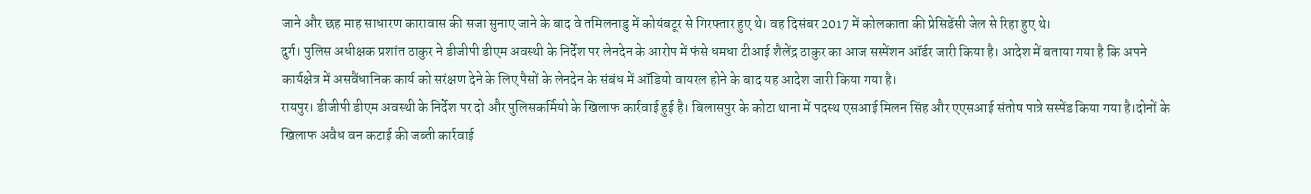जाने और छह माह साधारण कारावास की सजा सुनाए जाने के बाद वे तमिलनाडु में कोयंबटूर से गिरफ्तार हुए थे। वह दिसंबर 2017 में कोलकाता की प्रेसिडेंसी जेल से रिहा हुए थे।
दुर्ग। पुलिस अधीक्षक प्रशांत ठाकुर ने डीजीपी डीएम अवस्थी के निर्देश पर लेनदेन के आरोप में फंसे धमधा टीआई शैलेंद्र ठाकुर का आज सस्पेंशन ऑर्डर जारी किया है। आदेश में बताया गया है कि अपने कार्यक्षेत्र में असवैंधानिक कार्य को सरंक्षण देने के लिए पैसों के लेनदेन के संबंध में ऑडियो वायरल होने के बाद यह आदेश जारी किया गया है।
रायपुर। डीजीपी डीएम अवस्थी के निर्देश पर दो और पुलिसकर्मियो के खिलाफ कार्रवाई हुई है। बिलासपुर के कोटा थाना में पदस्थ एसआई मिलन सिंह और एएसआई संतोष पात्रे सस्पेंड किया गया है।दोनों के खिलाफ अवैध वन कटाई की जब्ती कार्रवाई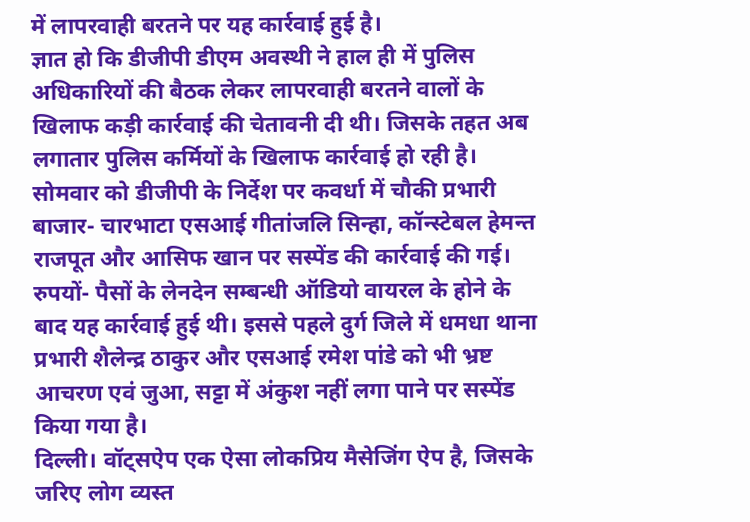में लापरवाही बरतने पर यह कार्रवाई हुई है।
ज्ञात हो कि डीजीपी डीएम अवस्थी ने हाल ही में पुलिस अधिकारियों की बैठक लेकर लापरवाही बरतने वालों के खिलाफ कड़ी कार्रवाई की चेतावनी दी थी। जिसके तहत अब लगातार पुलिस कर्मियों के खिलाफ कार्रवाई हो रही है। सोमवार को डीजीपी के निर्देश पर कवर्धा में चौकी प्रभारी बाजार- चारभाटा एसआई गीतांजलि सिन्हा, कॉन्स्टेबल हेमन्त राजपूत और आसिफ खान पर सस्पेंड की कार्रवाई की गई। रुपयों- पैसों के लेनदेन सम्बन्धी ऑडियो वायरल के होने के बाद यह कार्रवाई हुई थी। इससे पहले दुर्ग जिले में धमधा थाना प्रभारी शैलेन्द्र ठाकुर और एसआई रमेश पांडे को भी भ्रष्ट आचरण एवं जुआ, सट्टा में अंकुश नहीं लगा पाने पर सस्पेंड किया गया है।
दिल्ली। वॉट्सऐप एक ऐसा लोकप्रिय मैसेजिंग ऐप है, जिसके जरिए लोग व्यस्त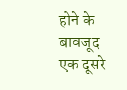होने के बावजूद एक दूसरे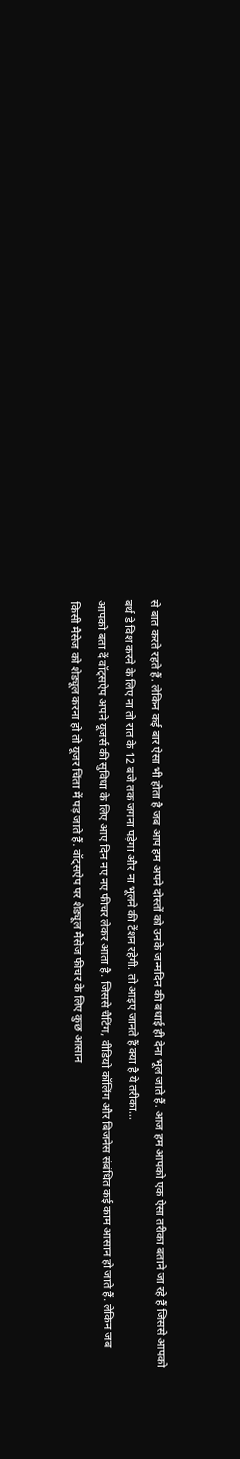से बात करते रहते हैं. लेकिन कई बार ऐसा भी होता है जब आप हम अपने दोस्तों को उनके जन्मदिन की बधाई ही देना भूल जाते हैं. आज हम आपको एक ऐसा तरीका बताने जा रहे हैं जिससे आपको बर्थ डे विश करने के लिए ना तो रात के 12 बजे तक जगना पड़ेगा और ना भूलने की टेंशन रहेगी. तो आइए जानते हैं क्या है ये तरीका…
आपको बता दें वॉट्सऐप अपने यूजर्स की सुविधा के लिए आए दिन नए नए फीचर लेकर आता है. जिससे चैटिंग, वीडियो कॉलिंग और बिजनेस संबंधित कई काम आसान हो जाते हैं. लेकिन जब किसी मैसेज को शेड्यूल करना हो तो यूजर चिंता में पड़ जाते हैं. वॉट्सऐप पर शेड्यूल मैसेज फीचर के लिए कुछ आसान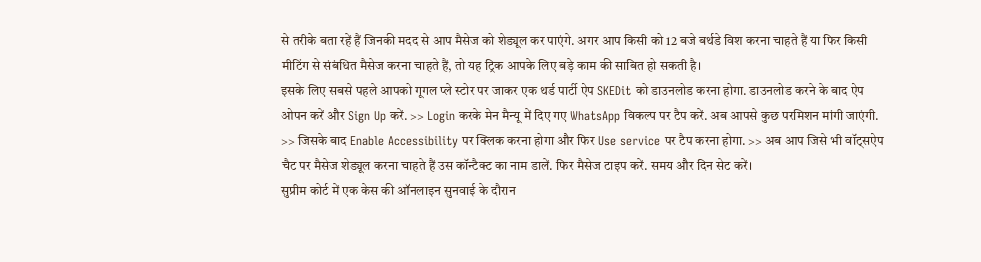से तरीके बता रहें हैं जिनकी मदद से आप मैसेज को शेड्यूल कर पाएंगे. अगर आप किसी को 12 बजे बर्थडे विश करना चाहते हैं या फिर किसी मीटिंग से संबंधित मैसेज करना चाहते हैं, तो यह ट्रिक आपके लिए बड़े काम की साबित हो सकती है।
इसके लिए सबसे पहले आपको गूगल प्ले स्टोर पर जाकर एक थर्ड पार्टी ऐप SKEDit को डाउनलोड करना होगा. डाउनलोड करने के बाद ऐप ओपन करें और Sign Up करें. >> Login करके मेन मैन्यू में दिए गए WhatsApp विकल्प पर टैप करें. अब आपसे कुछ परमिशन मांगी जाएंगी. >> जिसके बाद Enable Accessibility पर क्लिक करना होगा और फिर Use service पर टैप करना होगा. >> अब आप जिसे भी वॉट्सऐप चैट पर मैसेज शेड्यूल करना चाहते हैं उस कॉन्टैक्ट का नाम डालें. फिर मैसेज टाइप करें. समय और दिन सेट करें।
सुप्रीम कोर्ट में एक केस की ऑनलाइन सुनवाई के दौरान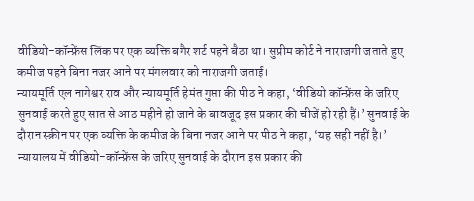वीडियो-कॉन्फ्रेंस लिंक पर एक व्यक्ति बगैर शर्ट पहने बैठा था। सुप्रीम कोर्ट ने नाराजगी जताते हुए कमीज पहने बिना नजर आने पर मंगलवार को नाराजगी जताई।
न्यायमूर्ति एल नागेश्वर राव और न्यायमूर्ति हेमंत गुप्ता की पीठ ने कहा, ‘वीडियो कॉन्फ्रेंस के जरिए सुनवाई करते हुए सात से आठ महीने हो जाने के बावजूद इस प्रकार की चीजें हो रही हैं।’ सुनवाई के दौरान स्क्रीन पर एक व्यक्ति के कमीज के बिना नजर आने पर पीठ ने कहा, ‘यह सही नहीं है।’
न्यायालय में वीडियो-कॉन्फ्रेंस के जरिए सुनवाई के दौरान इस प्रकार की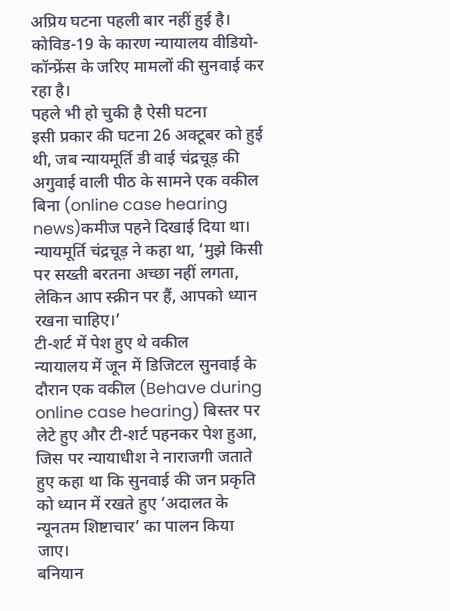अप्रिय घटना पहली बार नहीं हुई है। कोविड-19 के कारण न्यायालय वीडियो-कॉन्फ्रेंस के जरिए मामलों की सुनवाई कर रहा है।
पहले भी हो चुकी है ऐसी घटना
इसी प्रकार की घटना 26 अक्टूबर को हुई थी, जब न्यायमूर्ति डी वाई चंद्रचूड़ की अगुवाई वाली पीठ के सामने एक वकील बिना (online case hearing news)कमीज पहने दिखाई दिया था। न्यायमूर्ति चंद्रचूड़ ने कहा था, ‘मुझे किसी पर सख्ती बरतना अच्छा नहीं लगता, लेकिन आप स्क्रीन पर हैं, आपको ध्यान रखना चाहिए।’
टी-शर्ट में पेश हुए थे वकील
न्यायालय में जून में डिजिटल सुनवाई के दौरान एक वकील (Behave during online case hearing) बिस्तर पर लेटे हुए और टी-शर्ट पहनकर पेश हुआ, जिस पर न्यायाधीश ने नाराजगी जताते हुए कहा था कि सुनवाई की जन प्रकृति को ध्यान में रखते हुए ‘अदालत के न्यूनतम शिष्टाचार’ का पालन किया जाए।
बनियान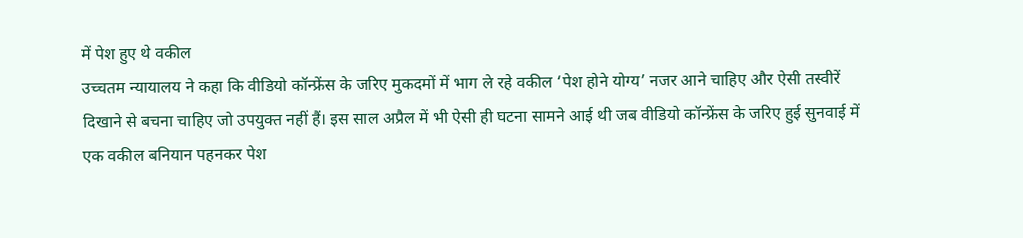में पेश हुए थे वकील
उच्चतम न्यायालय ने कहा कि वीडियो कॉन्फ्रेंस के जरिए मुकदमों में भाग ले रहे वकील ‘पेश होने योग्य’ नजर आने चाहिए और ऐसी तस्वीरें दिखाने से बचना चाहिए जो उपयुक्त नहीं हैं। इस साल अप्रैल में भी ऐसी ही घटना सामने आई थी जब वीडियो कॉन्फ्रेंस के जरिए हुई सुनवाई में एक वकील बनियान पहनकर पेश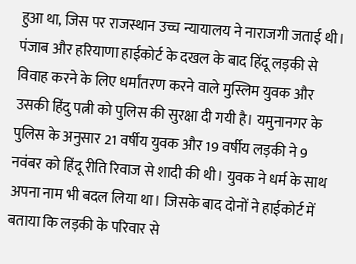हुआ था, जिस पर राजस्थान उच्च न्यायालय ने नाराजगी जताई थी।
पंजाब और हरियाणा हाईकोर्ट के दखल के बाद हिंदू लड़की से विवाह करने के लिए धर्मांतरण करने वाले मुस्लिम युवक और उसकी हिंदु पत्नी को पुलिस की सुरक्षा दी गयी है। यमुनानगर के पुलिस के अनुसार 21 वर्षीय युवक और 19 वर्षीय लड़की ने 9 नवंबर को हिंदू रीति रिवाज से शादी की थी। युवक ने धर्म के साथ अपना नाम भी बदल लिया था। जिसके बाद दोनों ने हाईकोर्ट में बताया कि लड़की के परिवार से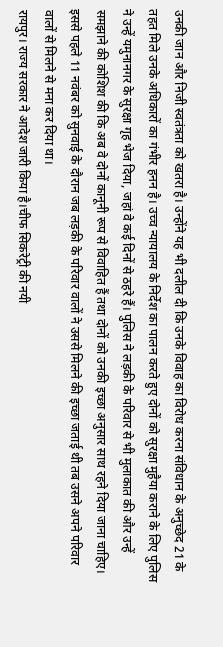उनकी जान और निजी स्वतंत्रता को खतरा है। उन्होंने यह भी दलील दी कि उनके विवाह का विरोध करना संविधान के अनुच्छेद 21 के तहत मिले उनके अधिकारों का गंभीर हनन है। उच्च न्यायालय के निर्देश का पालन करते हुए दोनों को सुरक्षा मुहैया कराने के लिए पुलिस ने उन्हें यमुनानगर के सुरक्षा गृह भेज दिया, जहां वे कई दिनों से ठहरे हैं। पुलिस ने लड़की के परिवार से भी मुलाकात की और उन्हें समझाने की कोशिश की कि अब वे दोनों कानूनी रूप से विवाहित हैं तथा दोनों को उनकी इच्छा अनुसार साथ रहने दिया जाना चाहिए। इससे पहले 11 नवंबर को सुनवाई के दौरान जब लड़की के परिवार वालों ने उससे मिलने की इच्छा जताई थी तब उसने अपने परिवार वालों से मिलने से मना कर दिया था।
रायपुर। राज्य सरकार ने आदेश जारी किया है।चीफ सिकरेट्री की नयी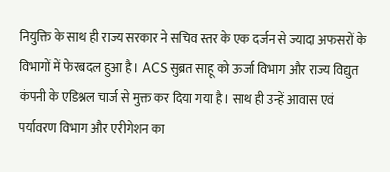नियुक्ति के साथ ही राज्य सरकार ने सचिव स्तर के एक दर्जन से ज्यादा अफसरों के विभागों में फेरबदल हुआ है। ACS सुब्रत साहू को ऊर्जा विभाग और राज्य विद्युत कंपनी के एडिश्नल चार्ज से मुक्त कर दिया गया है। साथ ही उन्हें आवास एवं पर्यावरण विभाग और एरीगेशन का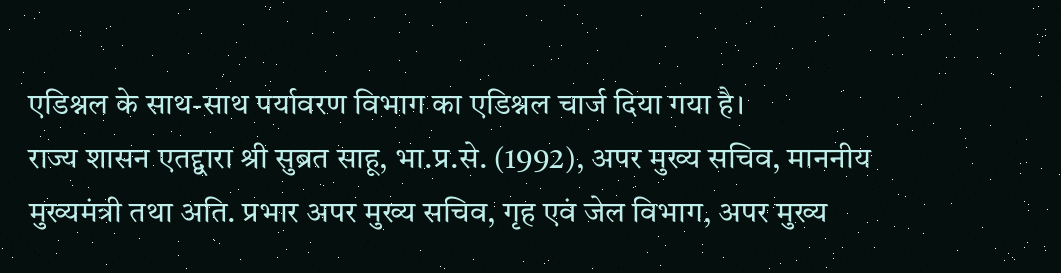एडिश्नल के साथ-साथ पर्यावरण विभाग का एडिश्नल चार्ज दिया गया है।
राज्य शासन एतद्द्वारा श्री सुब्रत साहू, भा.प्र.से. (1992), अपर मुख्य सचिव, माननीय मुख्यमंत्री तथा अति. प्रभार अपर मुख्य सचिव, गृह एवं जेल विभाग, अपर मुख्य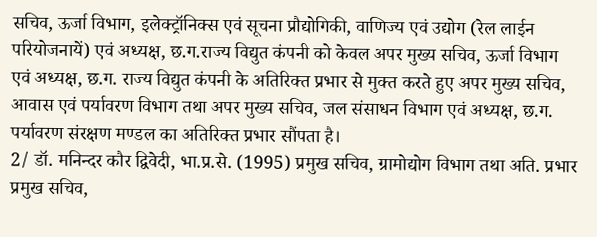सचिव, ऊर्जा विभाग, इलेक्ट्रॉनिक्स एवं सूचना प्रौद्योगिकी, वाणिज्य एवं उद्योग (रेल लाईन परियोजनायें) एवं अध्यक्ष, छ.ग.राज्य विद्युत कंपनी को केवल अपर मुख्य सचिव, ऊर्जा विभाग एवं अध्यक्ष, छ.ग. राज्य विद्युत कंपनी के अतिरिक्त प्रभार से मुक्त करते हुए अपर मुख्य सचिव, आवास एवं पर्यावरण विभाग तथा अपर मुख्य सचिव, जल संसाधन विभाग एवं अध्यक्ष, छ.ग. पर्यावरण संरक्षण मण्डल का अतिरिक्त प्रभार सौंपता है।
2/ डॉ. मनिन्दर कौर द्विवेदी, भा.प्र.से. (1995) प्रमुख सचिव, ग्रामोद्योग विभाग तथा अति. प्रभार प्रमुख सचिव,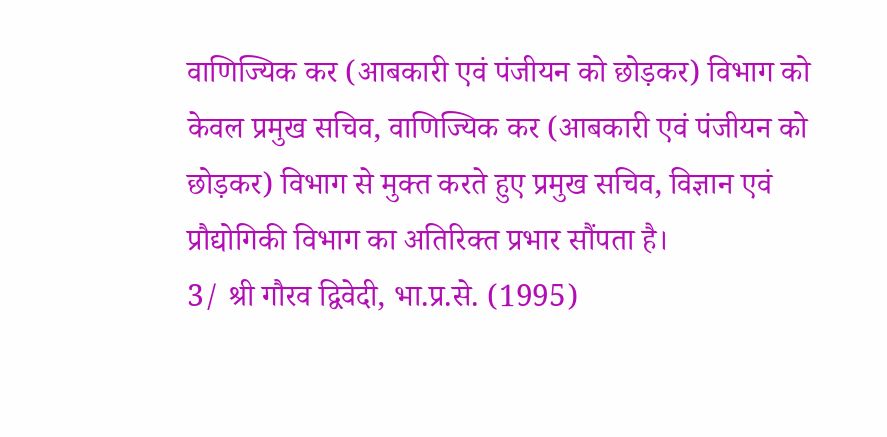वाणिज्यिक कर (आबकारी एवं पंजीयन को छोड़कर) विभाग को केवल प्रमुख सचिव, वाणिज्यिक कर (आबकारी एवं पंजीयन को छोड़कर) विभाग से मुक्त करते हुए प्रमुख सचिव, विज्ञान एवं प्रौद्योगिकी विभाग का अतिरिक्त प्रभार सौंपता है।
3/ श्री गौरव द्विवेदी, भा.प्र.से. (1995)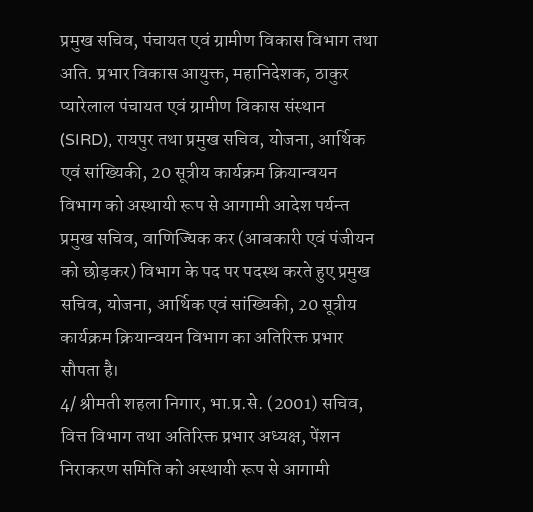प्रमुख सचिव, पंचायत एवं ग्रामीण विकास विभाग तथा अति. प्रभार विकास आयुक्त, महानिदेशक, ठाकुर प्यारेलाल पंचायत एवं ग्रामीण विकास संस्थान (SIRD), रायपुर तथा प्रमुख सचिव, योजना, आर्थिक एवं सांख्यिकी, 20 सूत्रीय कार्यक्रम क्रियान्वयन विभाग को अस्थायी रूप से आगामी आदेश पर्यन्त प्रमुख सचिव, वाणिज्यिक कर (आबकारी एवं पंजीयन को छोड़कर) विभाग के पद पर पदस्थ करते हुए प्रमुख सचिव, योजना, आर्थिक एवं सांख्यिकी, 20 सूत्रीय कार्यक्रम क्रियान्वयन विभाग का अतिरिक्त प्रभार सौपता है।
4/ श्रीमती शहला निगार, भा.प्र.से. (2001) सचिव, वित्त विभाग तथा अतिरिक्त प्रभार अध्यक्ष, पेंशन निराकरण समिति को अस्थायी रूप से आगामी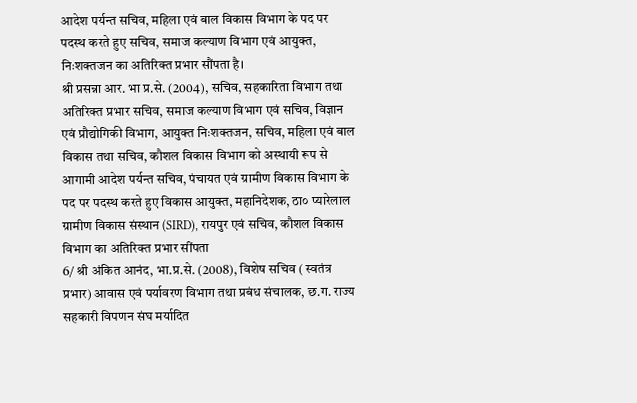आदेश पर्यन्त सचिव, महिला एवं बाल विकास विभाग के पद पर पदस्थ करते हुए सचिव, समाज कल्याण विभाग एवं आयुक्त, निःशक्तजन का अतिरिक्त प्रभार सौंपता है।
श्री प्रसन्ना आर. भा प्र.से. (2004), सचिव, सहकारिता विभाग तथा अतिरिक्त प्रभार सचिव, समाज कल्याण विभाग एवं सचिव, विज्ञान एवं प्रौद्योगिकी विभाग, आयुक्त निःशक्तजन, सचिव, महिला एवं बाल विकास तथा सचिव, कौशल विकास विभाग को अस्थायी रूप से आगामी आदेश पर्यन्त सचिव, पंचायत एवं ग्रामीण विकास विभाग के पद पर पदस्थ करते हुए विकास आयुक्त, महानिदेशक, ठा० प्यारेलाल ग्रामीण विकास संस्थान (SIRD), रायपुर एवं सचिव, कौशल विकास विभाग का अतिरिक्त प्रभार सींपता
6/ श्री अंकित आनंद, भा.प्र.से. (2008), विशेष सचिव ( स्वतंत्र प्रभार) आवास एवं पर्यावरण विभाग तथा प्रबंध संचालक, छ.ग. राज्य सहकारी विपणन संघ मर्यादित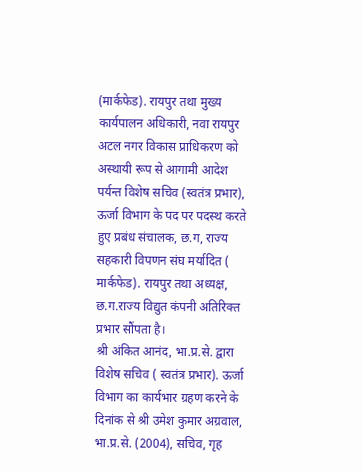(मार्कफेड). रायपुर तथा मुख्य कार्यपालन अधिकारी, नवा रायपुर अटल नगर विकास प्राधिकरण को अस्थायी रूप से आगामी आदेश पर्यन्त विशेष सचिव (स्वतंत्र प्रभार), ऊर्जा विभाग के पद पर पदस्थ करते हुए प्रबंध संचालक, छ.ग, राज्य सहकारी विपणन संघ मर्यादित ( मार्कफेड). रायपुर तथा अध्यक्ष, छ.ग.राज्य विद्युत कंपनी अतिरिक्त प्रभार सौंपता है।
श्री अंकित आनंद, भा.प्र.से. द्वारा विशेष सचिव ( स्वतंत्र प्रभार). ऊर्जा विभाग का कार्यभार ग्रहण करने के दिनांक से श्री उमेश कुमार अग्रवाल, भा.प्र.से. (2004), सचिव, गृह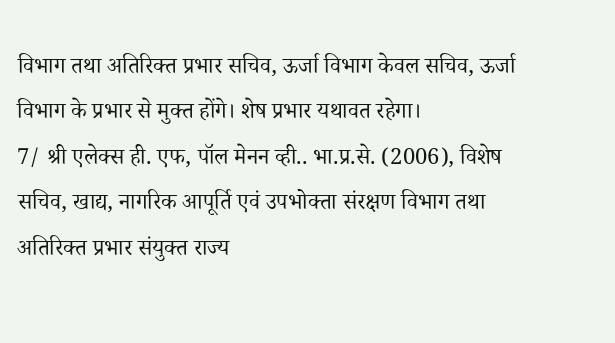विभाग तथा अतिरिक्त प्रभार सचिव, ऊर्जा विभाग केवल सचिव, ऊर्जा विभाग के प्रभार से मुक्त होंगे। शेष प्रभार यथावत रहेगा।
7/ श्री एलेक्स ही. एफ, पॉल मेनन व्ही.. भा.प्र.से. (2006), विशेष सचिव, खाद्य, नागरिक आपूर्ति एवं उपभोक्ता संरक्षण विभाग तथा अतिरिक्त प्रभार संयुक्त राज्य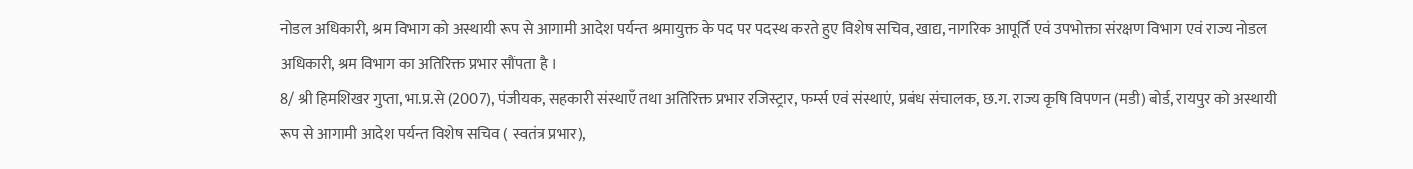नोडल अधिकारी, श्रम विभाग को अस्थायी रूप से आगामी आदेश पर्यन्त श्रमायुक्त के पद पर पदस्थ करते हुए विशेष सचिव, खाद्य, नागरिक आपूर्ति एवं उपभोक्ता संरक्षण विभाग एवं राज्य नोडल अधिकारी, श्रम विभाग का अतिरिक्त प्रभार सौंपता है ।
8/ श्री हिमशिखर गुप्ता, भा.प्र.से (2007), पंजीयक, सहकारी संस्थाएँ तथा अतिरिक्त प्रभार रजिस्ट्रार, फर्म्स एवं संस्थाएं, प्रबंध संचालक, छ.ग. राज्य कृषि विपणन (मडी) बोर्ड, रायपुर को अस्थायी रूप से आगामी आदेश पर्यन्त विशेष सचिव ( स्वतंत्र प्रभार),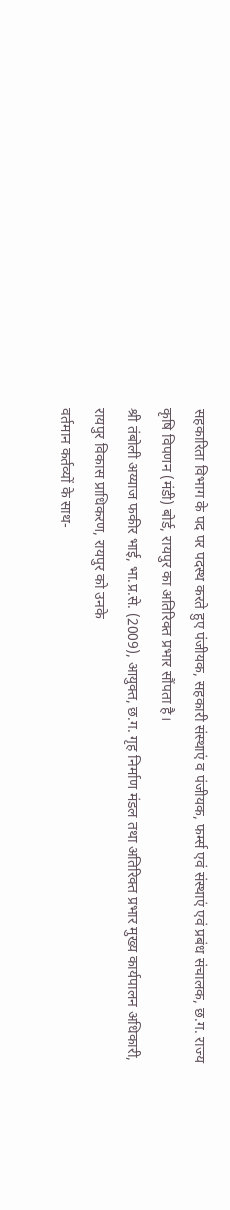सहकारिता विभाग के पद पर पदस्थ करते हुए पंजीयक, सहकारी संस्थाएं व पंजीयक, फर्म्स एवं संस्थाएं एवं प्रबंध संचालक, छ.ग. राज्य कृषि विपणन (मंडी) बोर्ड, रायपुर का अतिरिक्त प्रभार सौंपता है।
श्री तंबोली अय्याज फकीर भाई, भा.प्र.से. (2009), आयुक्त, छ.ग. गृह निर्माण मंडल तथा अतिरिक्त प्रभार मुख्य कार्यपालन अधिकारी, रायपुर विकास प्राधिकरण, रायपुर को उनके
वर्तमान कर्तव्यों के साथ-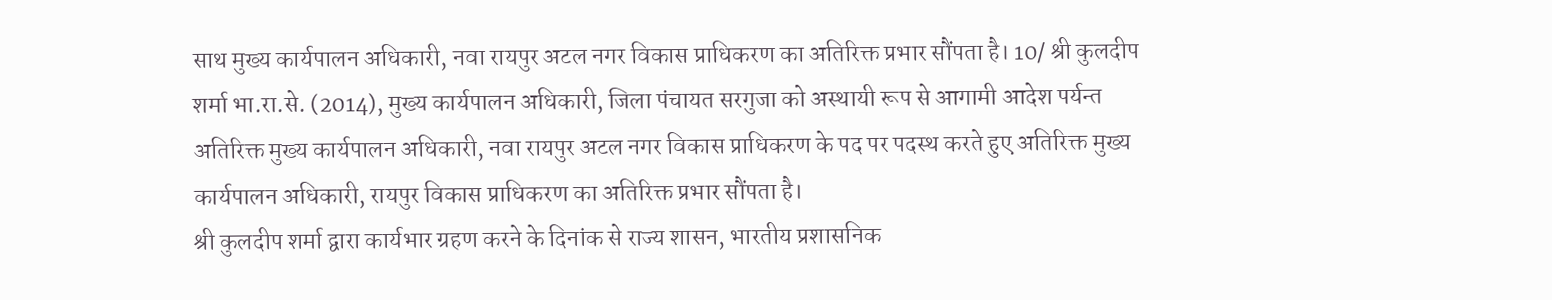साथ मुख्य कार्यपालन अधिकारी, नवा रायपुर अटल नगर विकास प्राधिकरण का अतिरिक्त प्रभार सौंपता है। 10/ श्री कुलदीप शर्मा भा.रा.से. (2014), मुख्य कार्यपालन अधिकारी, जिला पंचायत सरगुजा को अस्थायी रूप से आगामी आदेश पर्यन्त अतिरिक्त मुख्य कार्यपालन अधिकारी, नवा रायपुर अटल नगर विकास प्राधिकरण के पद पर पदस्थ करते हुए अतिरिक्त मुख्य कार्यपालन अधिकारी, रायपुर विकास प्राधिकरण का अतिरिक्त प्रभार सौंपता है।
श्री कुलदीप शर्मा द्वारा कार्यभार ग्रहण करने के दिनांक से राज्य शासन, भारतीय प्रशासनिक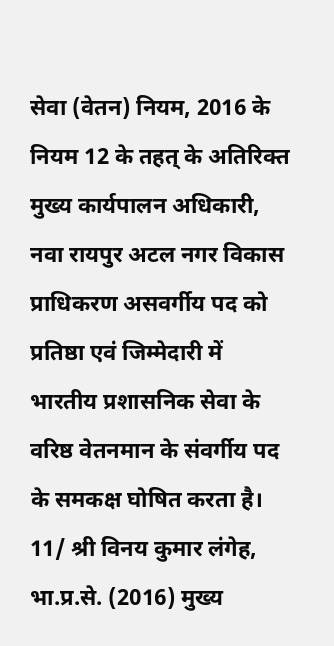सेवा (वेतन) नियम, 2016 के नियम 12 के तहत् के अतिरिक्त मुख्य कार्यपालन अधिकारी, नवा रायपुर अटल नगर विकास प्राधिकरण असवर्गीय पद को प्रतिष्ठा एवं जिम्मेदारी में भारतीय प्रशासनिक सेवा के वरिष्ठ वेतनमान के संवर्गीय पद के समकक्ष घोषित करता है।
11/ श्री विनय कुमार लंगेह, भा.प्र.से. (2016) मुख्य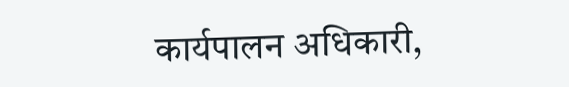कार्यपालन अधिकारी,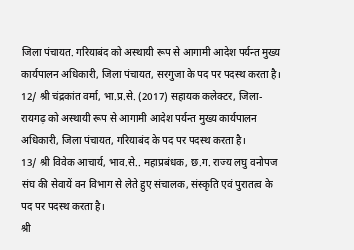जिला पंचायत. गरियाबंद को अस्थायी रूप से आगामी आदेश पर्यन्त मुख्य कार्यपालन अधिकारी, जिला पंचायत, सरगुजा के पद पर पदस्थ करता है। 12/ श्री चंद्रकांत वर्मा, भा.प्र.से. (2017) सहायक कलेक्टर, जिला-रायगढ़ को अस्थायी रूप से आगामी आदेश पर्यन्त मुख्य कार्यपालन अधिकारी, जिला पंचायत, गरियाबंद के पद पर पदस्थ करता है।
13/ श्री विवेक आचार्य, भाव.से.. महाप्रबंधक, छ.ग. राज्य लघु वनोपज संघ की सेवायें वन विभाग से लेते हुए संचालक, संस्कृति एवं पुरातत्व के पद पर पदस्थ करता है।
श्री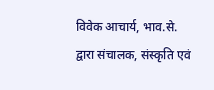विवेक आचार्य, भाव.से. द्वारा संचालक, संस्कृति एवं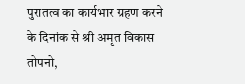पुरातत्व का कार्यभार ग्रहण करने के दिनांक से श्री अमृत विकास तोपनो,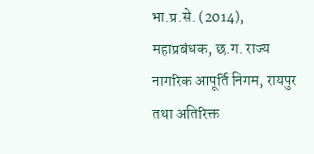भा.प्र.से. (2014), महाप्रबंधक, छ.ग. राज्य नागरिक आपूर्ति निगम, रायपुर तथा अतिरिक्त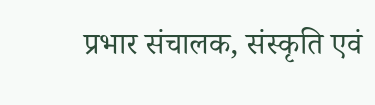प्रभार संचालक, संस्कृति एवं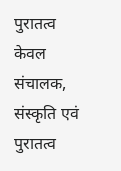पुरातत्व केवल संचालक, संस्कृति एवं पुरातत्व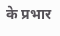के प्रभार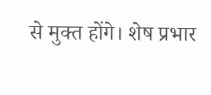से मुक्त होंगे। शेष प्रभार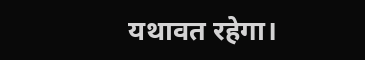यथावत रहेगा।